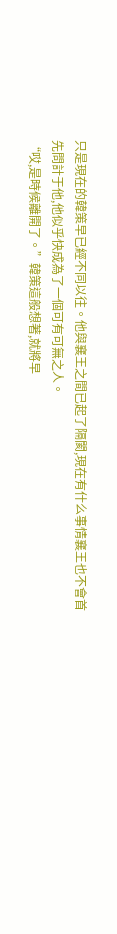只是現在的韓策早已經不同以往。他與襄王之間已起了隔閡,現在有什么事情襄王也不會首先問計于他,他似乎快成為了一個可有可無之人。
“哎,是時候離開了。”韓策這般想著,就將早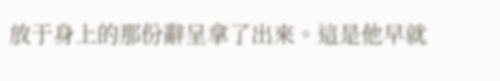放于身上的那份辭呈拿了出來。這是他早就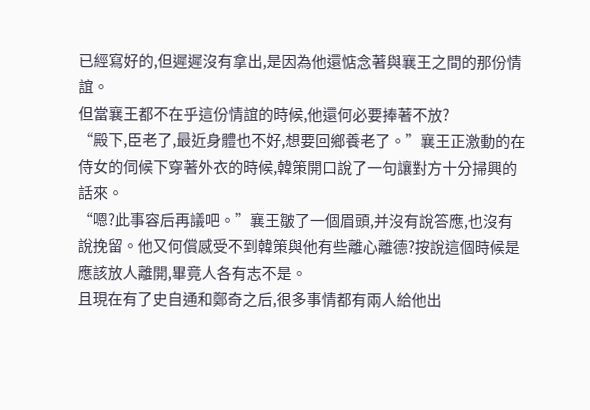已經寫好的,但遲遲沒有拿出,是因為他還惦念著與襄王之間的那份情誼。
但當襄王都不在乎這份情誼的時候,他還何必要捧著不放?
“殿下,臣老了,最近身體也不好,想要回鄉養老了。”襄王正激動的在侍女的伺候下穿著外衣的時候,韓策開口說了一句讓對方十分掃興的話來。
“嗯?此事容后再議吧。”襄王皺了一個眉頭,并沒有說答應,也沒有說挽留。他又何償感受不到韓策與他有些離心離德?按說這個時候是應該放人離開,畢竟人各有志不是。
且現在有了史自通和鄭奇之后,很多事情都有兩人給他出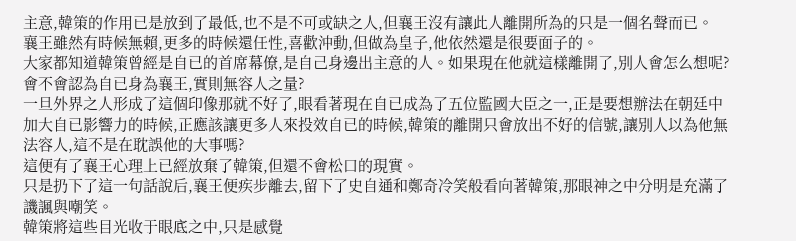主意,韓策的作用已是放到了最低,也不是不可或缺之人,但襄王沒有讓此人離開所為的只是一個名聲而已。
襄王雖然有時候無賴,更多的時候還任性,喜歡沖動,但做為皇子,他依然還是很要面子的。
大家都知道韓策曾經是自已的首席幕僚,是自己身邊出主意的人。如果現在他就這樣離開了,別人會怎么想呢?
會不會認為自已身為襄王,實則無容人之量?
一旦外界之人形成了這個印像那就不好了,眼看著現在自已成為了五位監國大臣之一,正是要想辦法在朝廷中加大自已影響力的時候,正應該讓更多人來投效自已的時候,韓策的離開只會放出不好的信號,讓別人以為他無法容人,這不是在耽誤他的大事嗎?
這便有了襄王心理上已經放棄了韓策,但還不會松口的現實。
只是扔下了這一句話說后,襄王便疾步離去,留下了史自通和鄭奇冷笑般看向著韓策,那眼神之中分明是充滿了譏諷與嘲笑。
韓策將這些目光收于眼底之中,只是感覺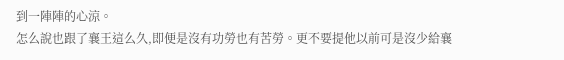到一陣陣的心涼。
怎么說也跟了襄王這么久,即便是沒有功勞也有苦勞。更不要提他以前可是沒少給襄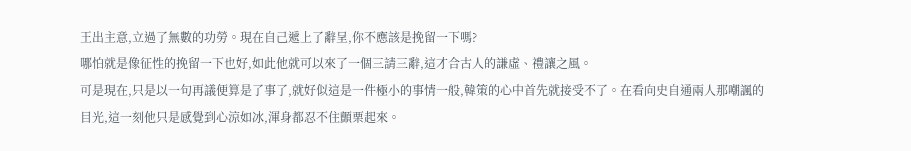王出主意,立過了無數的功勞。現在自己遞上了辭呈,你不應該是挽留一下嗎?
哪怕就是像征性的挽留一下也好,如此他就可以來了一個三請三辭,這才合古人的謙虛、禮讓之風。
可是現在,只是以一句再議便算是了事了,就好似這是一件極小的事情一般,韓策的心中首先就接受不了。在看向史自通兩人那嘲諷的目光,這一刻他只是感覺到心涼如冰,渾身都忍不住顫栗起來。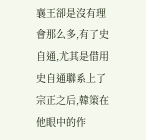襄王卻是沒有理會那么多,有了史自通,尤其是借用史自通聯系上了宗正之后,韓策在他眼中的作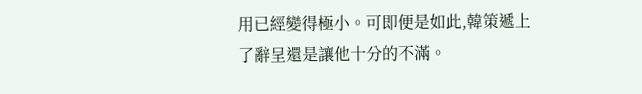用已經變得極小。可即便是如此,韓策遞上了辭呈還是讓他十分的不滿。